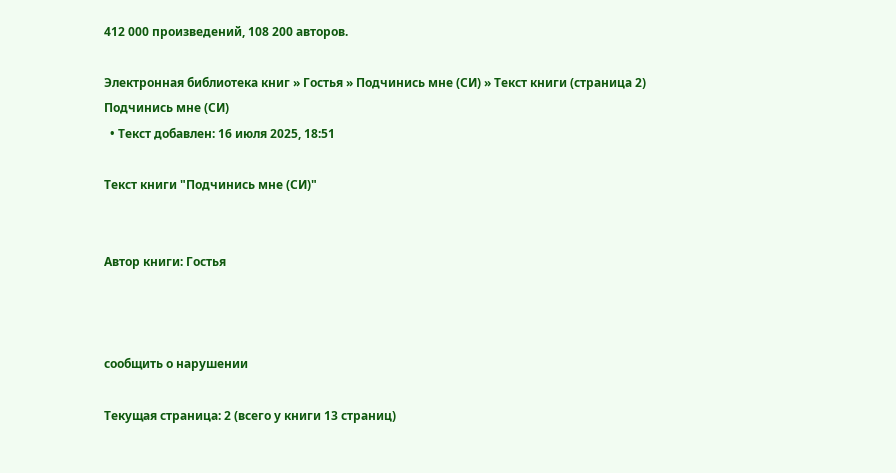412 000 произведений, 108 200 авторов.

Электронная библиотека книг » Гостья » Подчинись мне (СИ) » Текст книги (страница 2)
Подчинись мне (СИ)
  • Текст добавлен: 16 июля 2025, 18:51

Текст книги "Подчинись мне (СИ)"


Автор книги: Гостья



сообщить о нарушении

Текущая страница: 2 (всего у книги 13 страниц)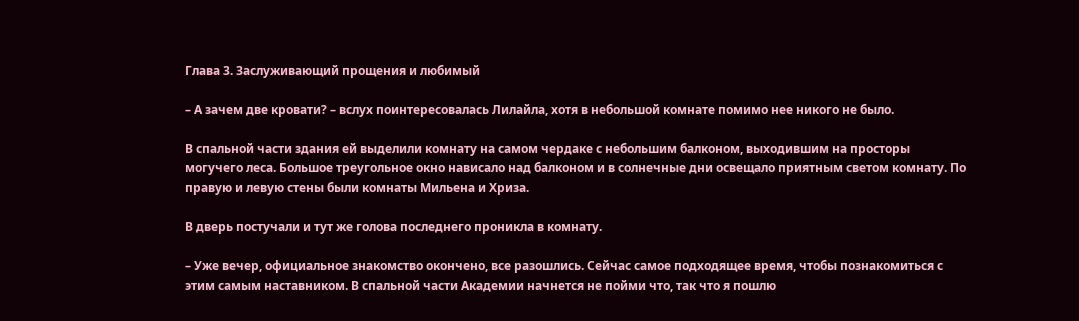Глава 3. Заслуживающий прощения и любимый

– А зачем две кровати? – вслух поинтересовалась Лилайла, хотя в небольшой комнате помимо нее никого не было.

В спальной части здания ей выделили комнату на самом чердаке с небольшим балконом, выходившим на просторы могучего леса. Большое треугольное окно нависало над балконом и в солнечные дни освещало приятным светом комнату. По правую и левую стены были комнаты Мильена и Хриза.

В дверь постучали и тут же голова последнего проникла в комнату.

– Уже вечер, официальное знакомство окончено, все разошлись. Сейчас самое подходящее время, чтобы познакомиться с этим самым наставником. В спальной части Академии начнется не пойми что, так что я пошлю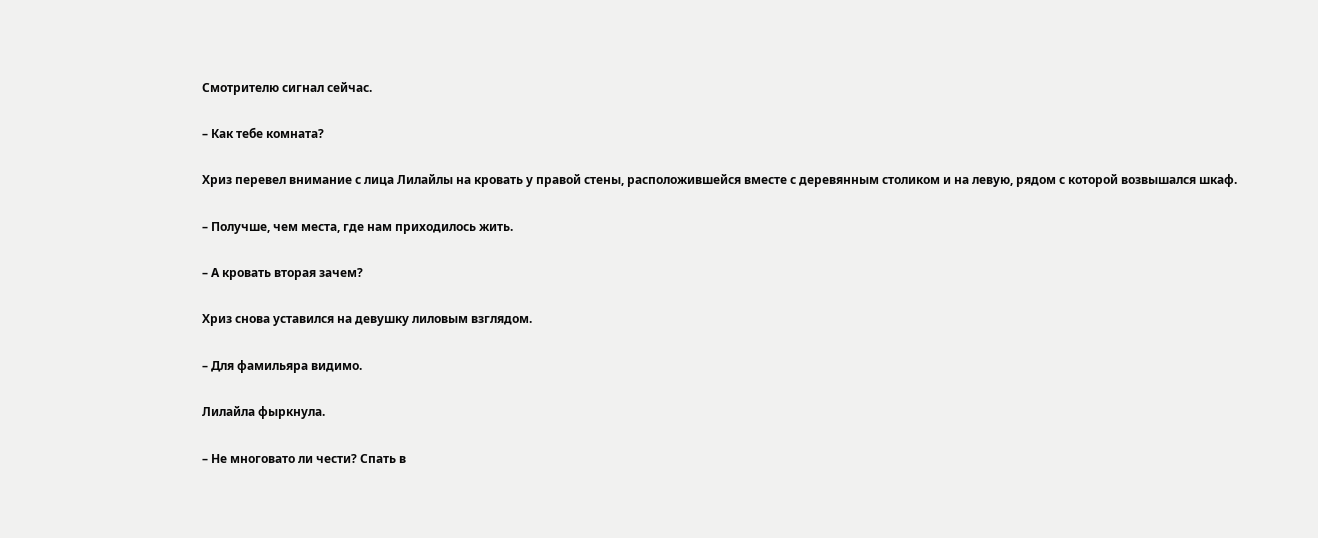Смотрителю сигнал сейчас.

– Как тебе комната?

Хриз перевел внимание с лица Лилайлы на кровать у правой стены, расположившейся вместе с деревянным столиком и на левую, рядом с которой возвышался шкаф.

– Получше, чем места, где нам приходилось жить.

– А кровать вторая зачем?

Хриз снова уставился на девушку лиловым взглядом.

– Для фамильяра видимо.

Лилайла фыркнула.

– Не многовато ли чести? Спать в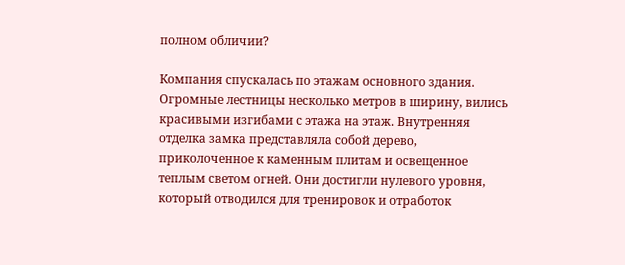полном обличии?

Компания спускалась по этажам основного здания. Огромные лестницы несколько метров в ширину, вились красивыми изгибами с этажа на этаж. Внутренняя отделка замка представляла собой дерево, приколоченное к каменным плитам и освещенное теплым светом огней. Они достигли нулевого уровня, который отводился для тренировок и отработок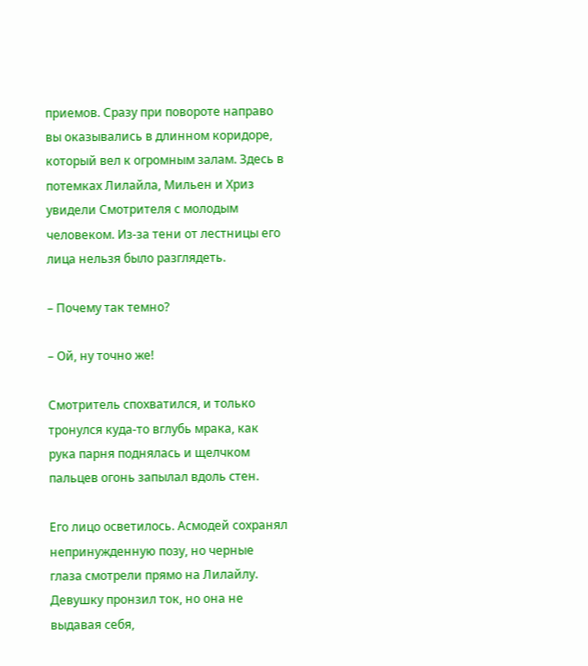приемов. Сразу при повороте направо вы оказывались в длинном коридоре, который вел к огромным залам. Здесь в потемках Лилайла, Мильен и Хриз увидели Смотрителя с молодым человеком. Из-за тени от лестницы его лица нельзя было разглядеть.

– Почему так темно?

– Ой, ну точно же!

Смотритель спохватился, и только тронулся куда-то вглубь мрака, как рука парня поднялась и щелчком пальцев огонь запылал вдоль стен.

Его лицо осветилось. Асмодей сохранял непринужденную позу, но черные глаза смотрели прямо на Лилайлу. Девушку пронзил ток, но она не выдавая себя,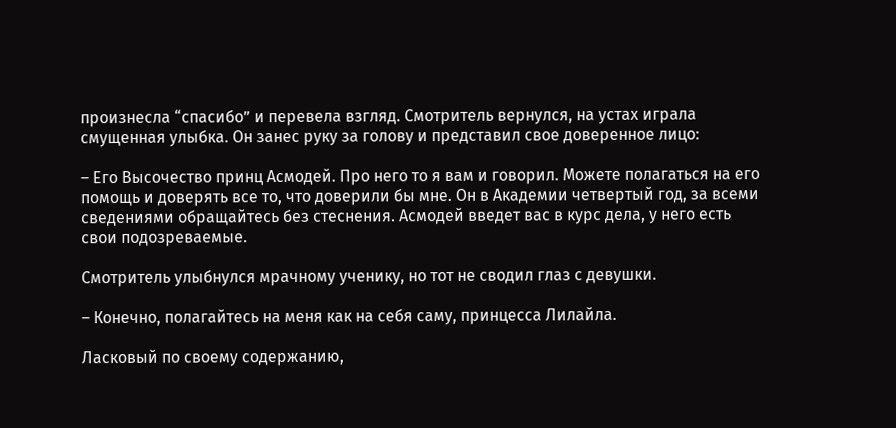произнесла “спасибо” и перевела взгляд. Смотритель вернулся, на устах играла смущенная улыбка. Он занес руку за голову и представил свое доверенное лицо:

– Его Высочество принц Асмодей. Про него то я вам и говорил. Можете полагаться на его помощь и доверять все то, что доверили бы мне. Он в Академии четвертый год, за всеми сведениями обращайтесь без стеснения. Асмодей введет вас в курс дела, у него есть свои подозреваемые.

Смотритель улыбнулся мрачному ученику, но тот не сводил глаз с девушки.

– Конечно, полагайтесь на меня как на себя саму, принцесса Лилайла.

Ласковый по своему содержанию,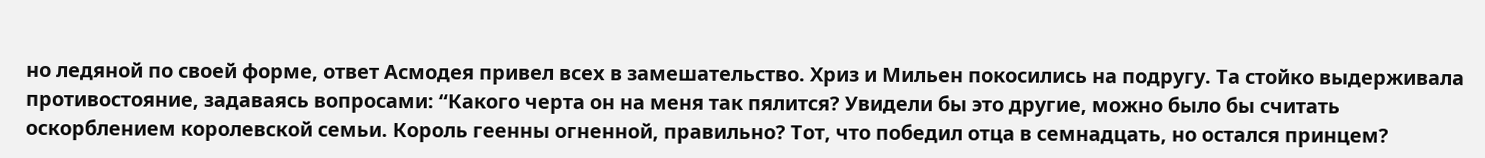но ледяной по своей форме, ответ Асмодея привел всех в замешательство. Хриз и Мильен покосились на подругу. Та стойко выдерживала противостояние, задаваясь вопросами: “Какого черта он на меня так пялится? Увидели бы это другие, можно было бы считать оскорблением королевской семьи. Король геенны огненной, правильно? Тот, что победил отца в семнадцать, но остался принцем?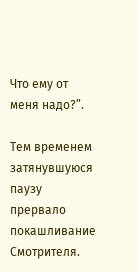Что ему от меня надо?”.

Тем временем затянувшуюся паузу прервало покашливание Смотрителя.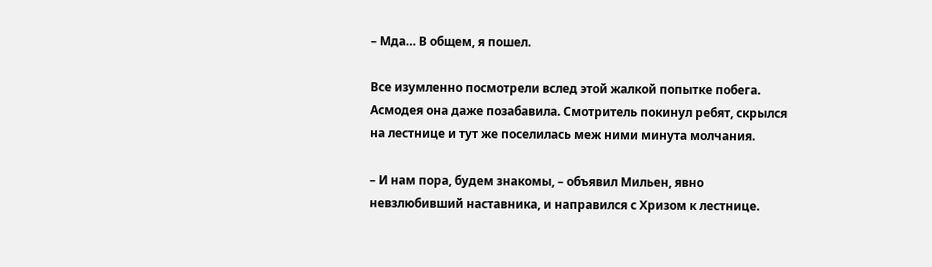– Мда… В общем, я пошел.

Все изумленно посмотрели вслед этой жалкой попытке побега. Асмодея она даже позабавила. Смотритель покинул ребят, скрылся на лестнице и тут же поселилась меж ними минута молчания.

– И нам пора, будем знакомы, – объявил Мильен, явно невзлюбивший наставника, и направился с Хризом к лестнице.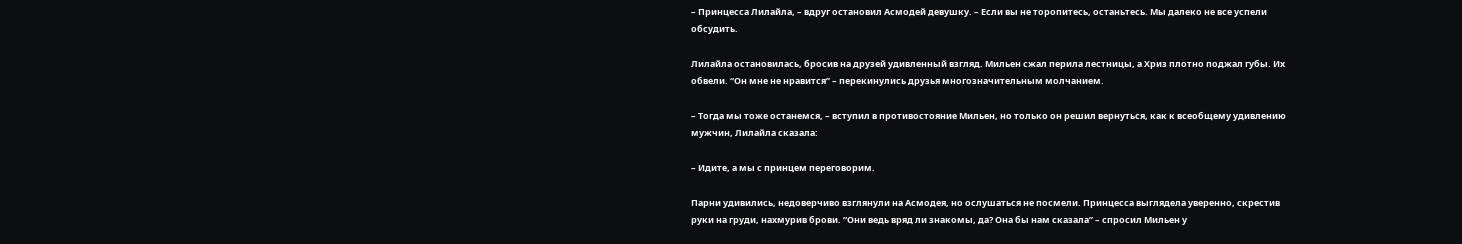– Принцесса Лилайла, – вдруг остановил Асмодей девушку. – Если вы не торопитесь, останьтесь. Мы далеко не все успели обсудить.

Лилайла остановилась, бросив на друзей удивленный взгляд. Мильен сжал перила лестницы, а Хриз плотно поджал губы. Их обвели. “Он мне не нравится” – перекинулись друзья многозначительным молчанием.

– Тогда мы тоже останемся, – вступил в противостояние Мильен, но только он решил вернуться, как к всеобщему удивлению мужчин, Лилайла сказала:

– Идите, а мы с принцем переговорим.

Парни удивились, недоверчиво взглянули на Асмодея, но ослушаться не посмели. Принцесса выглядела уверенно, скрестив руки на груди, нахмурив брови. “Они ведь вряд ли знакомы, да? Она бы нам сказала” – спросил Мильен у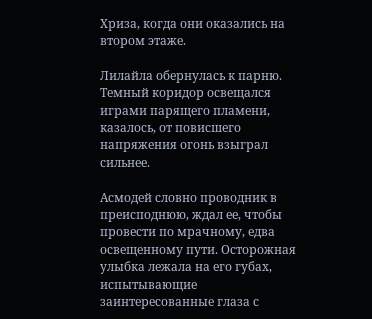Хриза, когда они оказались на втором этаже.

Лилайла обернулась к парню. Темный коридор освещался играми парящего пламени, казалось, от повисшего напряжения огонь взыграл сильнее.

Асмодей словно проводник в преисподнюю, ждал ее, чтобы провести по мрачному, едва освещенному пути. Осторожная улыбка лежала на его губах, испытывающие заинтересованные глаза с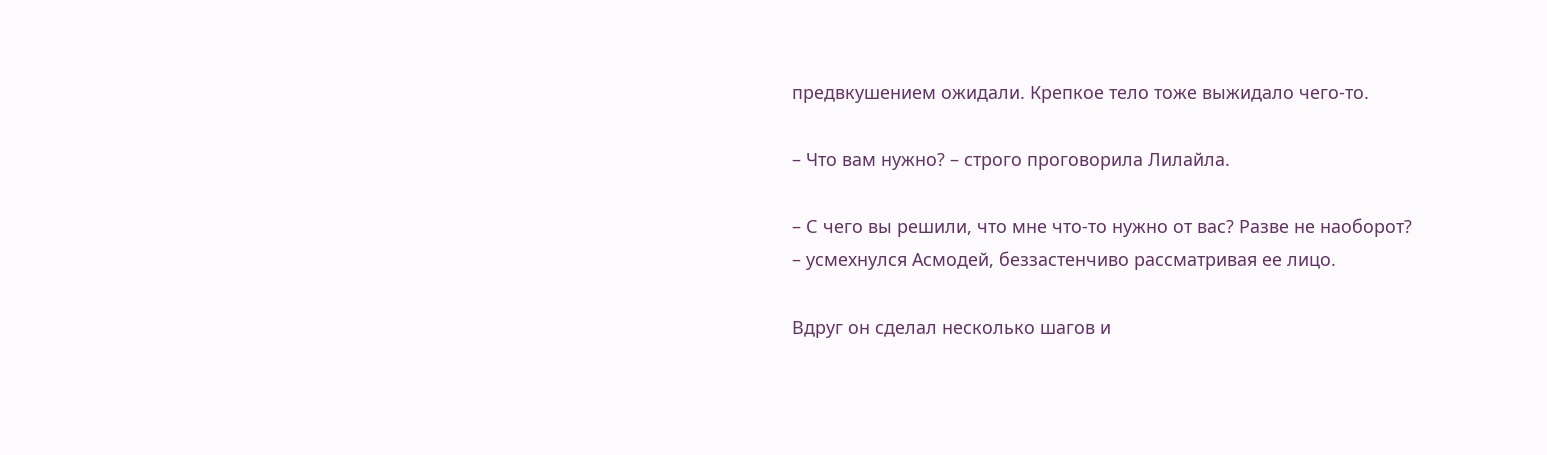предвкушением ожидали. Крепкое тело тоже выжидало чего-то.

– Что вам нужно? – строго проговорила Лилайла.

– С чего вы решили, что мне что-то нужно от вас? Разве не наоборот? – усмехнулся Асмодей, беззастенчиво рассматривая ее лицо.

Вдруг он сделал несколько шагов и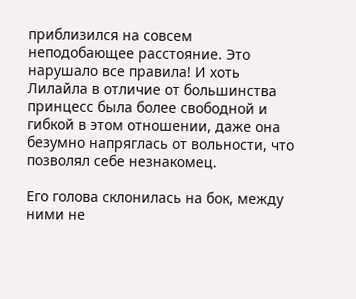приблизился на совсем неподобающее расстояние. Это нарушало все правила! И хоть Лилайла в отличие от большинства принцесс была более свободной и гибкой в этом отношении, даже она безумно напряглась от вольности, что позволял себе незнакомец.

Его голова склонилась на бок, между ними не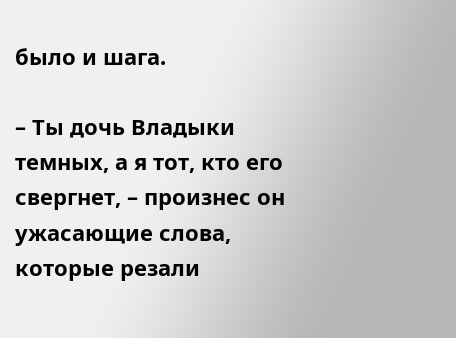было и шага.

– Ты дочь Владыки темных, а я тот, кто его свергнет, – произнес он ужасающие слова, которые резали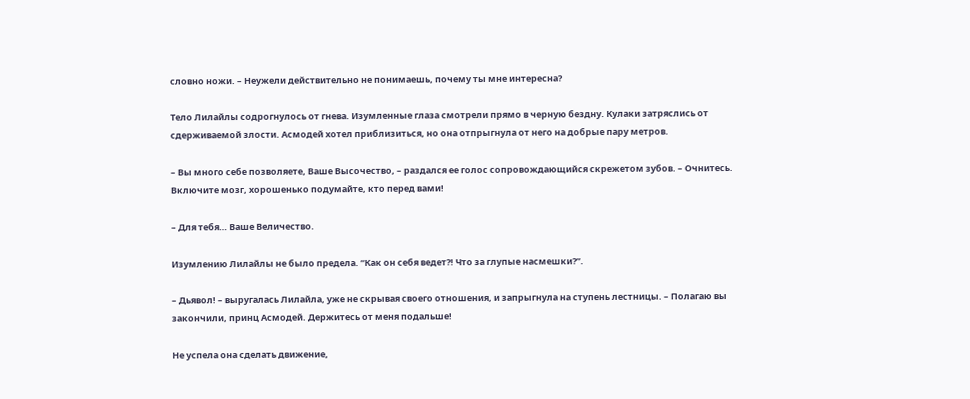словно ножи. – Неужели действительно не понимаешь, почему ты мне интересна?

Тело Лилайлы содрогнулось от гнева. Изумленные глаза смотрели прямо в черную бездну. Кулаки затряслись от сдерживаемой злости. Асмодей хотел приблизиться, но она отпрыгнула от него на добрые пару метров.

– Вы много себе позволяете, Ваше Высочество, – раздался ее голос сопровождающийся скрежетом зубов. – Очнитесь. Включите мозг, хорошенько подумайте, кто перед вами!

– Для тебя… Ваше Величество.

Изумлению Лилайлы не было предела. “Как он себя ведет?! Что за глупые насмешки?”.

– Дьявол! – выругалась Лилайла, уже не скрывая своего отношения, и запрыгнула на ступень лестницы. – Полагаю вы закончили, принц Асмодей. Держитесь от меня подальше!

Не успела она сделать движение,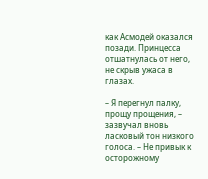как Асмодей оказался позади. Принцесса отшатнулась от него, не скрыв ужаса в глазах.

– Я перегнул палку, прощу прощения, – зазвучал вновь ласковый тон низкого голоса. – Не привык к осторожному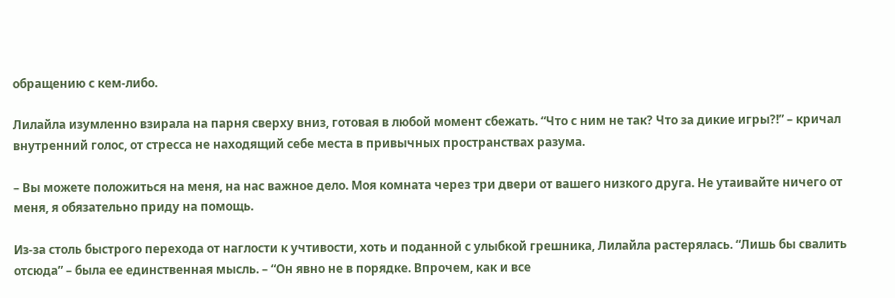обращению с кем-либо.

Лилайла изумленно взирала на парня сверху вниз, готовая в любой момент сбежать. “Что с ним не так? Что за дикие игры?!” – кричал внутренний голос, от стресса не находящий себе места в привычных пространствах разума.

– Вы можете положиться на меня, на нас важное дело. Моя комната через три двери от вашего низкого друга. Не утаивайте ничего от меня, я обязательно приду на помощь.

Из-за столь быстрого перехода от наглости к учтивости, хоть и поданной с улыбкой грешника, Лилайла растерялась. “Лишь бы свалить отсюда” – была ее единственная мысль. – “Он явно не в порядке. Впрочем, как и все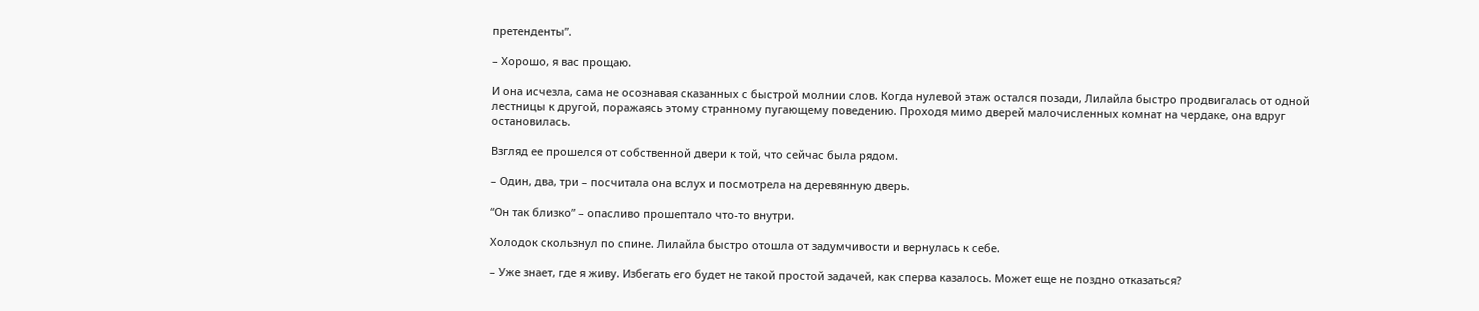претенденты”.

– Хорошо, я вас прощаю.

И она исчезла, сама не осознавая сказанных с быстрой молнии слов. Когда нулевой этаж остался позади, Лилайла быстро продвигалась от одной лестницы к другой, поражаясь этому странному пугающему поведению. Проходя мимо дверей малочисленных комнат на чердаке, она вдруг остановилась.

Взгляд ее прошелся от собственной двери к той, что сейчас была рядом.

– Один, два, три – посчитала она вслух и посмотрела на деревянную дверь.

“Он так близко” – опасливо прошептало что-то внутри.

Холодок скользнул по спине. Лилайла быстро отошла от задумчивости и вернулась к себе.

– Уже знает, где я живу. Избегать его будет не такой простой задачей, как сперва казалось. Может еще не поздно отказаться?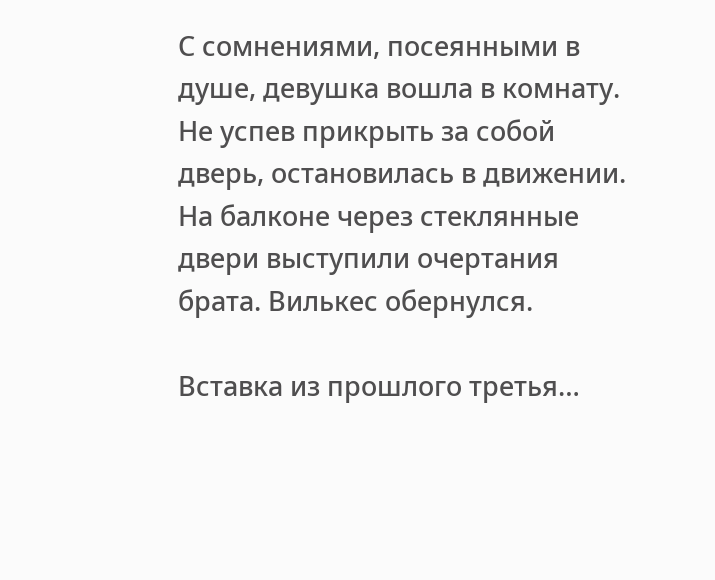С сомнениями, посеянными в душе, девушка вошла в комнату. Не успев прикрыть за собой дверь, остановилась в движении. На балконе через стеклянные двери выступили очертания брата. Вилькес обернулся.

Вставка из прошлого третья…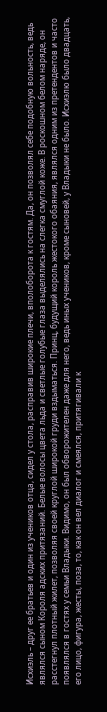Исхиэль – друг ее братьев и один из учеников отца, сидел у стола, расправив широкие плечи, вполоборота к гостям. Да, он позволял себе подобную вольность, ведь являлся сыном Короля адских притязаний. Белые волосы цвета льда и светлые голубые глаза выделялись на слегка смуглой коже. В роскошном белом наряде, он расстегнул плотный жилет, позволяя своей круглой широкой груди вздыматься. Принц, будущий король жестокого обаяния, являлся одним из претендентов и часто появлялся в гостях у семьи Владыки. Видимо, он был обворожителен даже для него, ведь иных учеников, кроме сыновей, у Владыки не было. Исхиэлю было двадцать, его лицо, фигура, жесты, поза, то, как он вел диалог и смеялся, притягивали к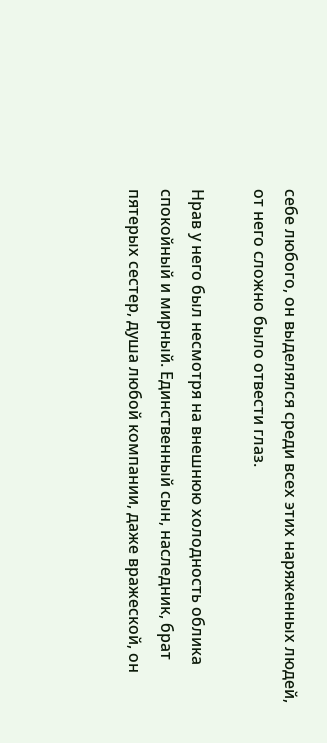себе любого, он выделялся среди всех этих наряженных людей, от него сложно было отвести глаз.

Нрав у него был несмотря на внешнюю холодность облика спокойный и мирный. Единственный сын, наследник, брат пятерых сестер, душа любой компании, даже вражеской, он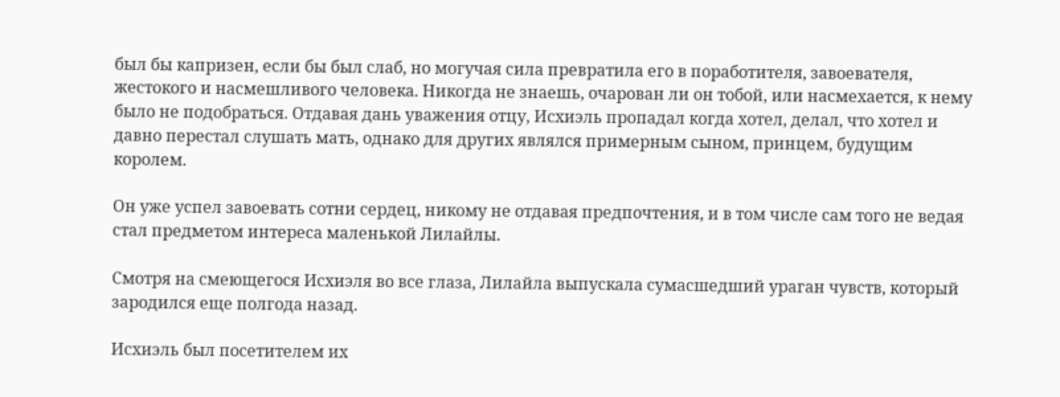был бы капризен, если бы был слаб, но могучая сила превратила его в поработителя, завоевателя, жестокого и насмешливого человека. Никогда не знаешь, очарован ли он тобой, или насмехается, к нему было не подобраться. Отдавая дань уважения отцу, Исхиэль пропадал когда хотел, делал, что хотел и давно перестал слушать мать, однако для других являлся примерным сыном, принцем, будущим королем.

Он уже успел завоевать сотни сердец, никому не отдавая предпочтения, и в том числе сам того не ведая стал предметом интереса маленькой Лилайлы.

Смотря на смеющегося Исхиэля во все глаза, Лилайла выпускала сумасшедший ураган чувств, который зародился еще полгода назад.

Исхиэль был посетителем их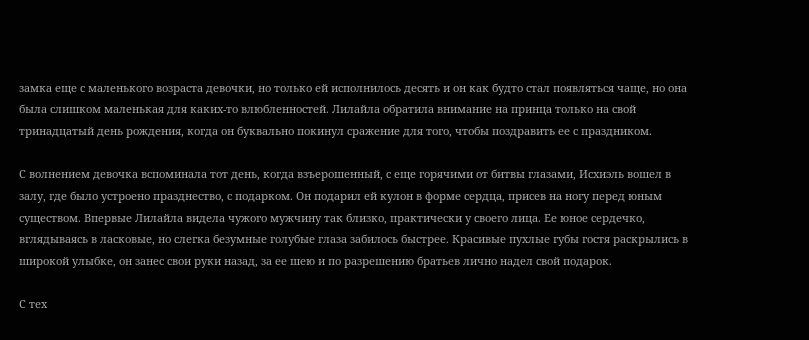замка еще с маленького возраста девочки, но только ей исполнилось десять и он как будто стал появляться чаще, но она была слишком маленькая для каких-то влюбленностей. Лилайла обратила внимание на принца только на свой тринадцатый день рождения, когда он буквально покинул сражение для того, чтобы поздравить ее с праздником.

С волнением девочка вспоминала тот день, когда взъерошенный, с еще горячими от битвы глазами, Исхиэль вошел в залу, где было устроено празднество, с подарком. Он подарил ей кулон в форме сердца, присев на ногу перед юным существом. Впервые Лилайла видела чужого мужчину так близко, практически у своего лица. Ее юное сердечко, вглядываясь в ласковые, но слегка безумные голубые глаза забилось быстрее. Красивые пухлые губы гостя раскрылись в широкой улыбке, он занес свои руки назад, за ее шею и по разрешению братьев лично надел свой подарок.

С тех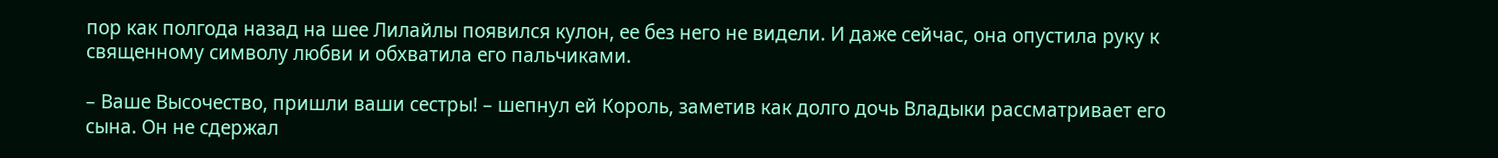пор как полгода назад на шее Лилайлы появился кулон, ее без него не видели. И даже сейчас, она опустила руку к священному символу любви и обхватила его пальчиками.

– Ваше Высочество, пришли ваши сестры! – шепнул ей Король, заметив как долго дочь Владыки рассматривает его сына. Он не сдержал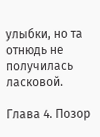улыбки, но та отнюдь не получилась ласковой.

Глава 4. Позор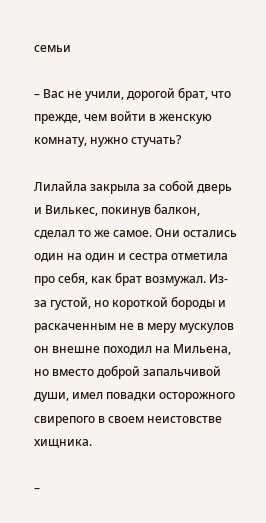семьи

– Вас не учили, дорогой брат, что прежде, чем войти в женскую комнату, нужно стучать?

Лилайла закрыла за собой дверь и Вилькес, покинув балкон, сделал то же самое. Они остались один на один и сестра отметила про себя, как брат возмужал. Из-за густой, но короткой бороды и раскаченным не в меру мускулов он внешне походил на Мильена, но вместо доброй запальчивой души, имел повадки осторожного свирепого в своем неистовстве хищника.

–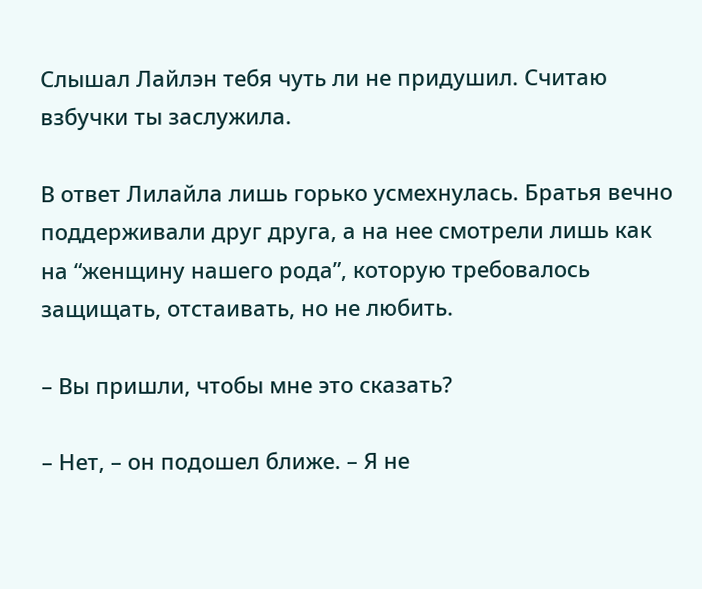Слышал Лайлэн тебя чуть ли не придушил. Считаю взбучки ты заслужила.

В ответ Лилайла лишь горько усмехнулась. Братья вечно поддерживали друг друга, а на нее смотрели лишь как на “женщину нашего рода”, которую требовалось защищать, отстаивать, но не любить.

– Вы пришли, чтобы мне это сказать?

– Нет, – он подошел ближе. – Я не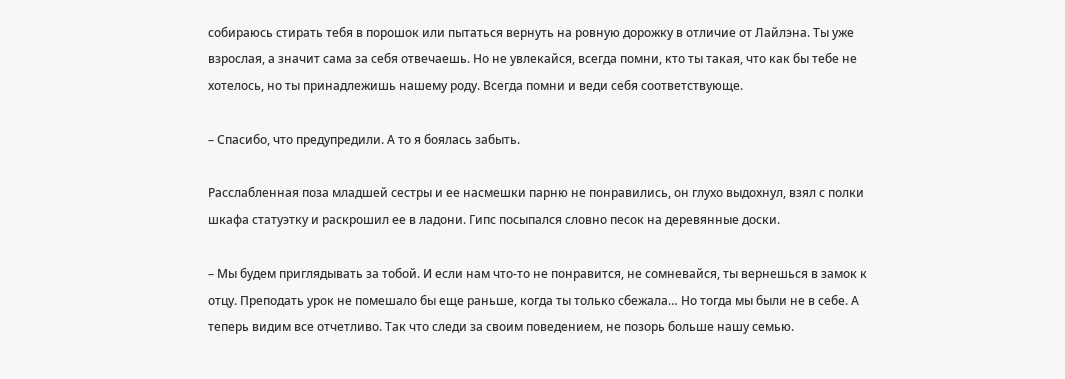собираюсь стирать тебя в порошок или пытаться вернуть на ровную дорожку в отличие от Лайлэна. Ты уже взрослая, а значит сама за себя отвечаешь. Но не увлекайся, всегда помни, кто ты такая, что как бы тебе не хотелось, но ты принадлежишь нашему роду. Всегда помни и веди себя соответствующе.

– Спасибо, что предупредили. А то я боялась забыть.

Расслабленная поза младшей сестры и ее насмешки парню не понравились, он глухо выдохнул, взял с полки шкафа статуэтку и раскрошил ее в ладони. Гипс посыпался словно песок на деревянные доски.

– Мы будем приглядывать за тобой. И если нам что-то не понравится, не сомневайся, ты вернешься в замок к отцу. Преподать урок не помешало бы еще раньше, когда ты только сбежала… Но тогда мы были не в себе. А теперь видим все отчетливо. Так что следи за своим поведением, не позорь больше нашу семью.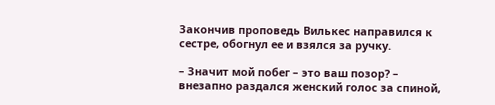Закончив проповедь Вилькес направился к сестре, обогнул ее и взялся за ручку.

– Значит мой побег – это ваш позор? – внезапно раздался женский голос за спиной,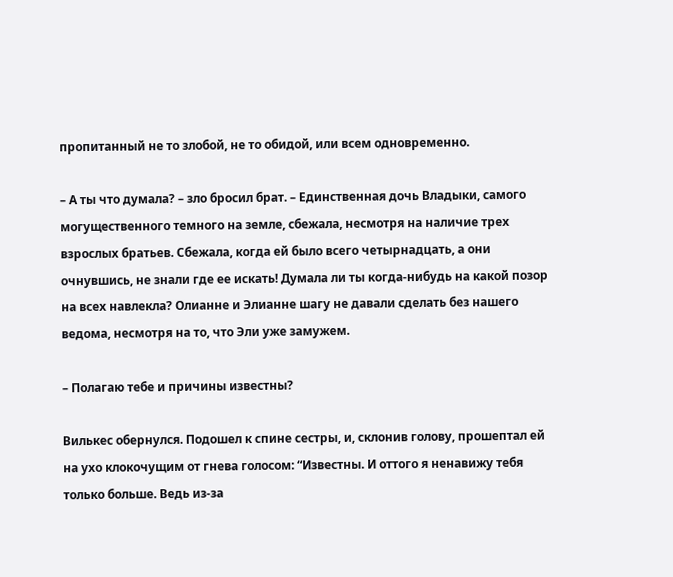пропитанный не то злобой, не то обидой, или всем одновременно.

– А ты что думала? – зло бросил брат. – Единственная дочь Владыки, самого могущественного темного на земле, сбежала, несмотря на наличие трех взрослых братьев. Сбежала, когда ей было всего четырнадцать, а они очнувшись, не знали где ее искать! Думала ли ты когда-нибудь на какой позор на всех навлекла? Олианне и Элианне шагу не давали сделать без нашего ведома, несмотря на то, что Эли уже замужем.

– Полагаю тебе и причины известны?

Вилькес обернулся. Подошел к спине сестры, и, склонив голову, прошептал ей на ухо клокочущим от гнева голосом: “Известны. И оттого я ненавижу тебя только больше. Ведь из-за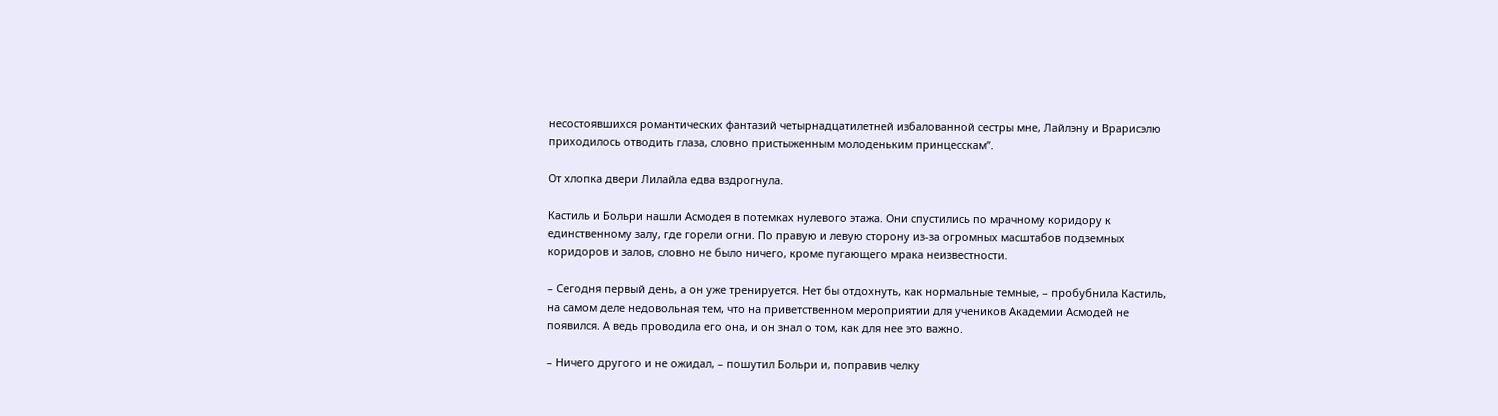несостоявшихся романтических фантазий четырнадцатилетней избалованной сестры мне, Лайлэну и Врарисэлю приходилось отводить глаза, словно пристыженным молоденьким принцесскам”.

От хлопка двери Лилайла едва вздрогнула.

Кастиль и Больри нашли Асмодея в потемках нулевого этажа. Они спустились по мрачному коридору к единственному залу, где горели огни. По правую и левую сторону из-за огромных масштабов подземных коридоров и залов, словно не было ничего, кроме пугающего мрака неизвестности.

– Сегодня первый день, а он уже тренируется. Нет бы отдохнуть, как нормальные темные, – пробубнила Кастиль, на самом деле недовольная тем, что на приветственном мероприятии для учеников Академии Асмодей не появился. А ведь проводила его она, и он знал о том, как для нее это важно.

– Ничего другого и не ожидал, – пошутил Больри и, поправив челку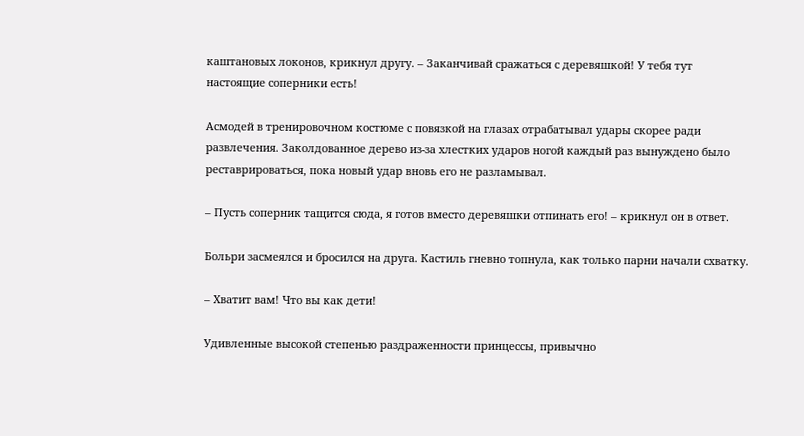каштановых локонов, крикнул другу. – Заканчивай сражаться с деревяшкой! У тебя тут настоящие соперники есть!

Асмодей в тренировочном костюме с повязкой на глазах отрабатывал удары скорее ради развлечения. Заколдованное дерево из-за хлестких ударов ногой каждый раз вынуждено было реставрироваться, пока новый удар вновь его не разламывал.

– Пусть соперник тащится сюда, я готов вместо деревяшки отпинать его! – крикнул он в ответ.

Больри засмеялся и бросился на друга. Кастиль гневно топнула, как только парни начали схватку.

– Хватит вам! Что вы как дети!

Удивленные высокой степенью раздраженности принцессы, привычно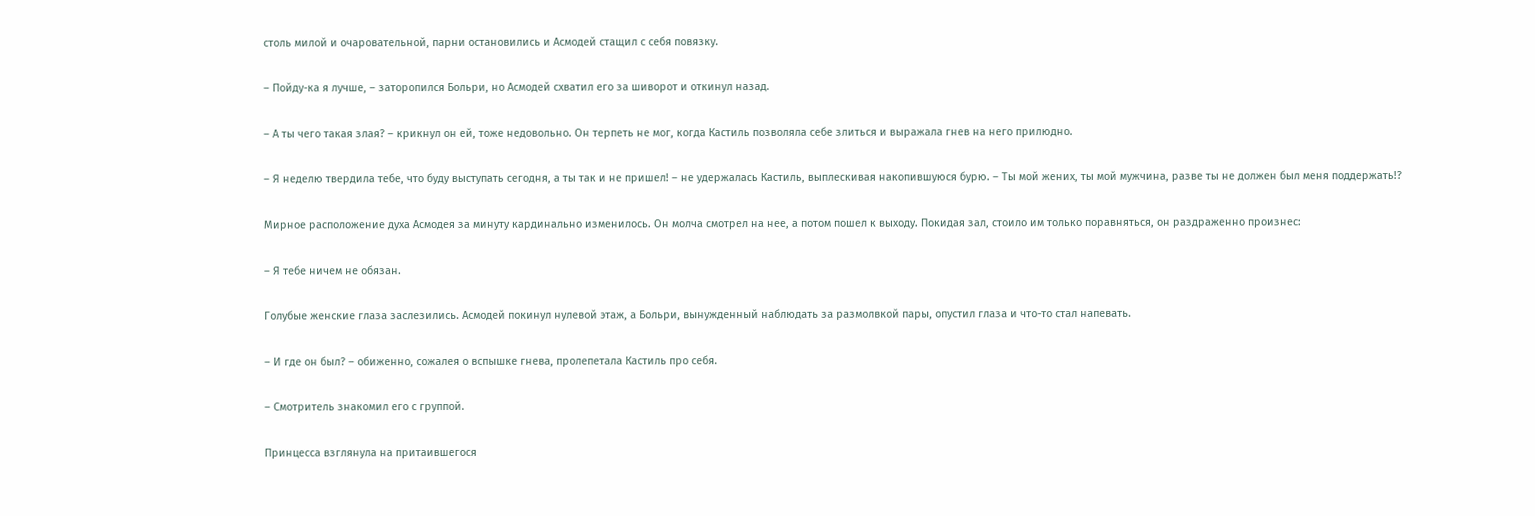столь милой и очаровательной, парни остановились и Асмодей стащил с себя повязку.

– Пойду-ка я лучше, – заторопился Больри, но Асмодей схватил его за шиворот и откинул назад.

– А ты чего такая злая? – крикнул он ей, тоже недовольно. Он терпеть не мог, когда Кастиль позволяла себе злиться и выражала гнев на него прилюдно.

– Я неделю твердила тебе, что буду выступать сегодня, а ты так и не пришел! – не удержалась Кастиль, выплескивая накопившуюся бурю. – Ты мой жених, ты мой мужчина, разве ты не должен был меня поддержать!?

Мирное расположение духа Асмодея за минуту кардинально изменилось. Он молча смотрел на нее, а потом пошел к выходу. Покидая зал, стоило им только поравняться, он раздраженно произнес:

– Я тебе ничем не обязан.

Голубые женские глаза заслезились. Асмодей покинул нулевой этаж, а Больри, вынужденный наблюдать за размолвкой пары, опустил глаза и что-то стал напевать.

– И где он был? – обиженно, сожалея о вспышке гнева, пролепетала Кастиль про себя.

– Смотритель знакомил его с группой.

Принцесса взглянула на притаившегося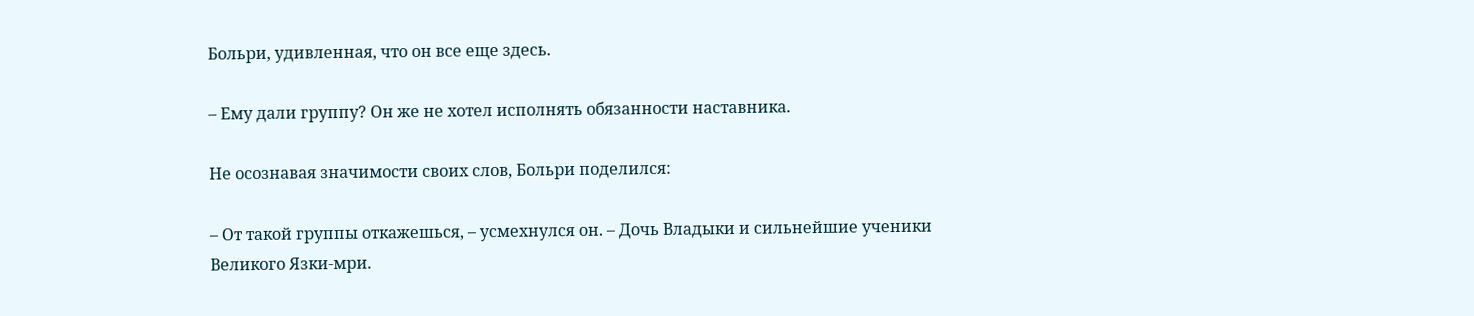Больри, удивленная, что он все еще здесь.

– Ему дали группу? Он же не хотел исполнять обязанности наставника.

Не осознавая значимости своих слов, Больри поделился:

– От такой группы откажешься, – усмехнулся он. – Дочь Владыки и сильнейшие ученики Великого Язки-мри.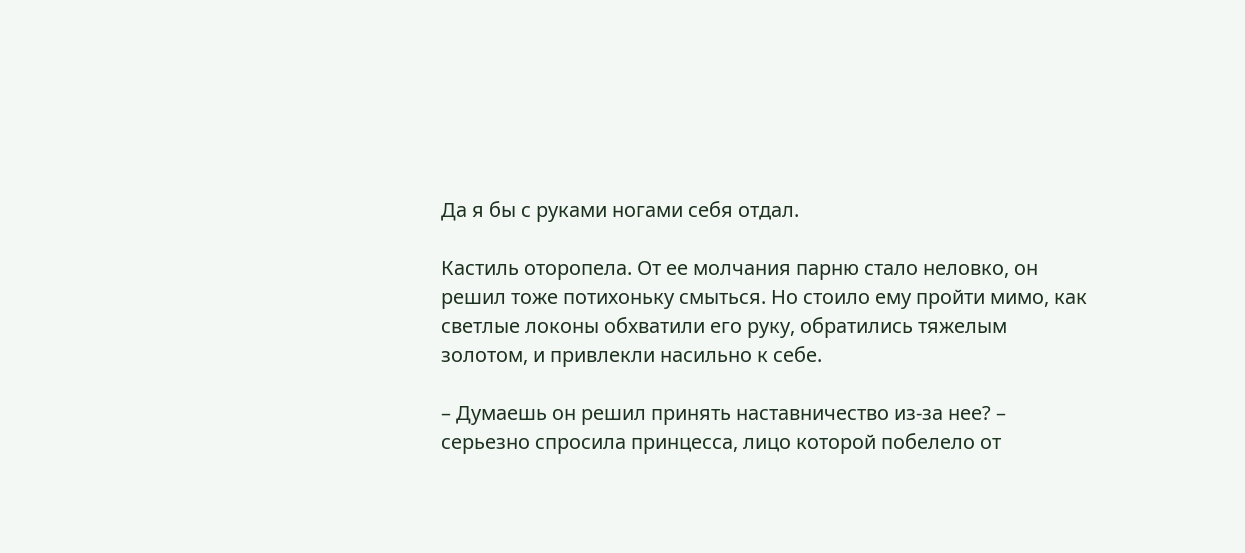Да я бы с руками ногами себя отдал.

Кастиль оторопела. От ее молчания парню стало неловко, он решил тоже потихоньку смыться. Но стоило ему пройти мимо, как светлые локоны обхватили его руку, обратились тяжелым золотом, и привлекли насильно к себе.

– Думаешь он решил принять наставничество из-за нее? – серьезно спросила принцесса, лицо которой побелело от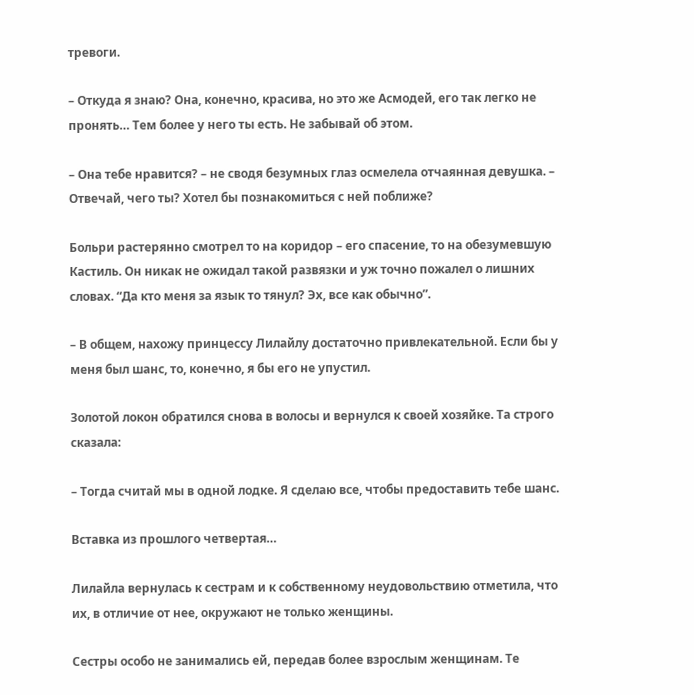тревоги.

– Откуда я знаю? Она, конечно, красива, но это же Асмодей, его так легко не пронять… Тем более у него ты есть. Не забывай об этом.

– Она тебе нравится? – не сводя безумных глаз осмелела отчаянная девушка. – Отвечай, чего ты? Хотел бы познакомиться с ней поближе?

Больри растерянно смотрел то на коридор – его спасение, то на обезумевшую Кастиль. Он никак не ожидал такой развязки и уж точно пожалел о лишних словах. “Да кто меня за язык то тянул? Эх, все как обычно”.

– В общем, нахожу принцессу Лилайлу достаточно привлекательной. Если бы у меня был шанс, то, конечно, я бы его не упустил.

Золотой локон обратился снова в волосы и вернулся к своей хозяйке. Та строго сказала:

– Тогда считай мы в одной лодке. Я сделаю все, чтобы предоставить тебе шанс.

Вставка из прошлого четвертая…

Лилайла вернулась к сестрам и к собственному неудовольствию отметила, что их, в отличие от нее, окружают не только женщины.

Сестры особо не занимались ей, передав более взрослым женщинам. Те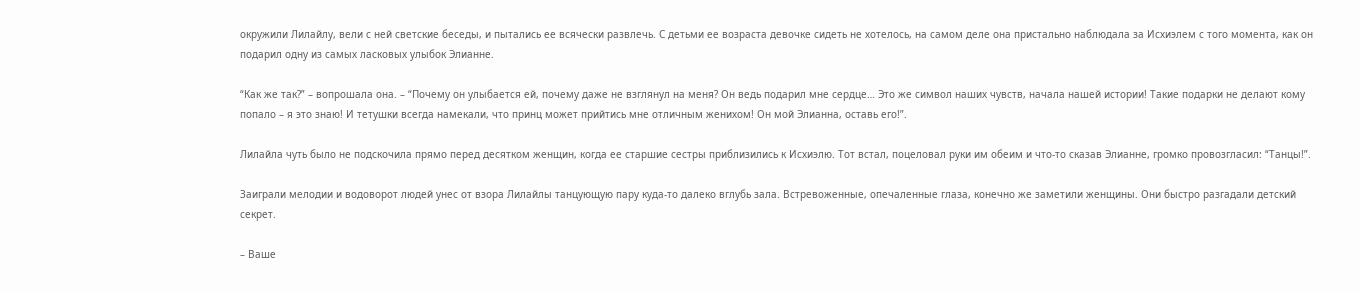окружили Лилайлу, вели с ней светские беседы, и пытались ее всячески развлечь. С детьми ее возраста девочке сидеть не хотелось, на самом деле она пристально наблюдала за Исхиэлем с того момента, как он подарил одну из самых ласковых улыбок Элианне.

“Как же так?” – вопрошала она. – “Почему он улыбается ей, почему даже не взглянул на меня? Он ведь подарил мне сердце… Это же символ наших чувств, начала нашей истории! Такие подарки не делают кому попало – я это знаю! И тетушки всегда намекали, что принц может прийтись мне отличным женихом! Он мой Элианна, оставь его!”.

Лилайла чуть было не подскочила прямо перед десятком женщин, когда ее старшие сестры приблизились к Исхиэлю. Тот встал, поцеловал руки им обеим и что-то сказав Элианне, громко провозгласил: “Танцы!”.

Заиграли мелодии и водоворот людей унес от взора Лилайлы танцующую пару куда-то далеко вглубь зала. Встревоженные, опечаленные глаза, конечно же заметили женщины. Они быстро разгадали детский секрет.

– Ваше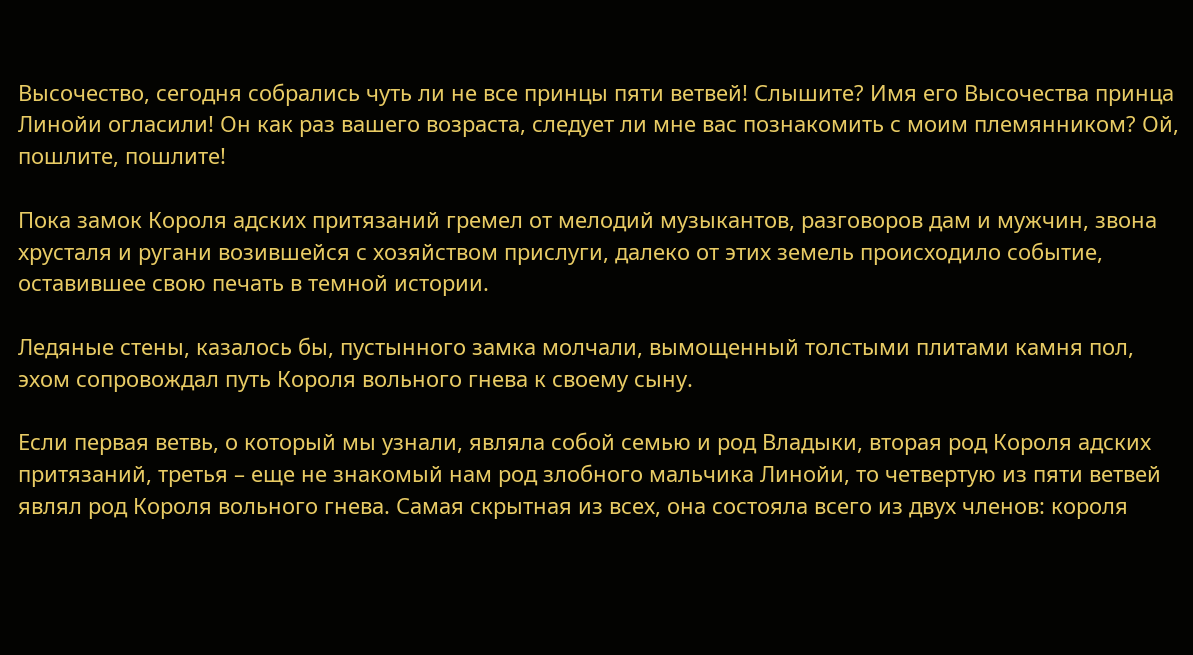Высочество, сегодня собрались чуть ли не все принцы пяти ветвей! Слышите? Имя его Высочества принца Линойи огласили! Он как раз вашего возраста, следует ли мне вас познакомить с моим племянником? Ой, пошлите, пошлите!

Пока замок Короля адских притязаний гремел от мелодий музыкантов, разговоров дам и мужчин, звона хрусталя и ругани возившейся с хозяйством прислуги, далеко от этих земель происходило событие, оставившее свою печать в темной истории.

Ледяные стены, казалось бы, пустынного замка молчали, вымощенный толстыми плитами камня пол, эхом сопровождал путь Короля вольного гнева к своему сыну.

Если первая ветвь, о который мы узнали, являла собой семью и род Владыки, вторая род Короля адских притязаний, третья – еще не знакомый нам род злобного мальчика Линойи, то четвертую из пяти ветвей являл род Короля вольного гнева. Самая скрытная из всех, она состояла всего из двух членов: короля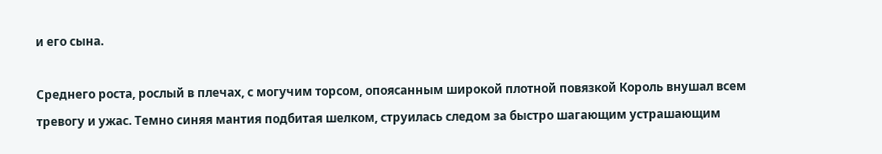и его сына.

Среднего роста, рослый в плечах, с могучим торсом, опоясанным широкой плотной повязкой Король внушал всем тревогу и ужас. Темно синяя мантия подбитая шелком, струилась следом за быстро шагающим устрашающим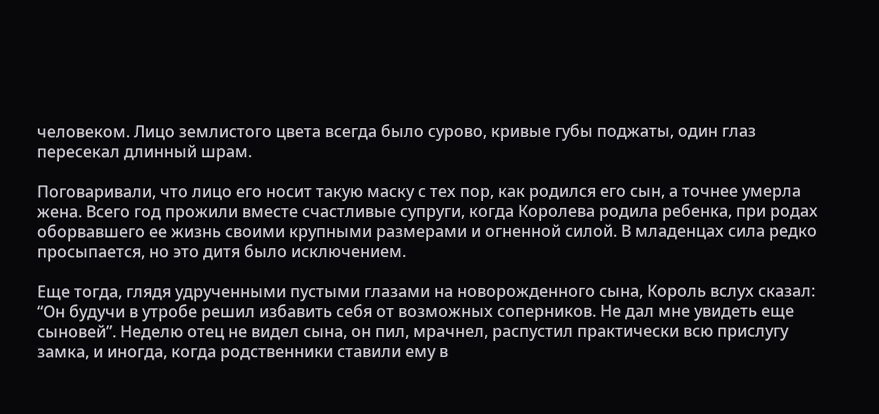человеком. Лицо землистого цвета всегда было сурово, кривые губы поджаты, один глаз пересекал длинный шрам.

Поговаривали, что лицо его носит такую маску с тех пор, как родился его сын, а точнее умерла жена. Всего год прожили вместе счастливые супруги, когда Королева родила ребенка, при родах оборвавшего ее жизнь своими крупными размерами и огненной силой. В младенцах сила редко просыпается, но это дитя было исключением.

Еще тогда, глядя удрученными пустыми глазами на новорожденного сына, Король вслух сказал: “Он будучи в утробе решил избавить себя от возможных соперников. Не дал мне увидеть еще сыновей”. Неделю отец не видел сына, он пил, мрачнел, распустил практически всю прислугу замка, и иногда, когда родственники ставили ему в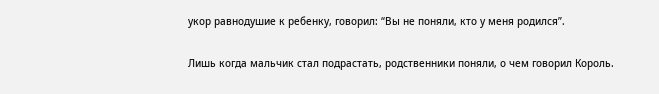укор равнодушие к ребенку, говорил: “Вы не поняли, кто у меня родился”.

Лишь когда мальчик стал подрастать, родственники поняли, о чем говорил Король.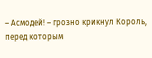– Асмодей! – грозно крикнул Король, перед которым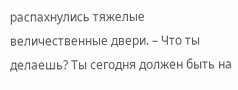распахнулись тяжелые величественные двери. – Что ты делаешь? Ты сегодня должен быть на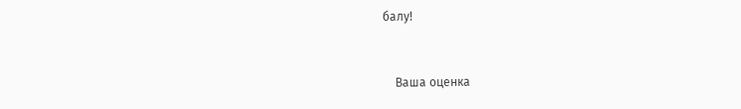балу!


    Ваша оценка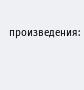произведения: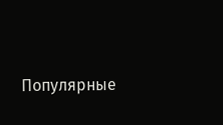Популярные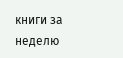книги за неделю